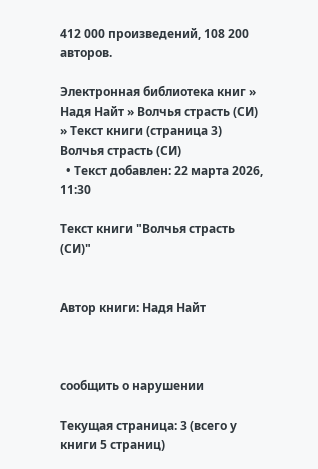412 000 произведений, 108 200 авторов.

Электронная библиотека книг » Надя Найт » Волчья страсть (СИ) » Текст книги (страница 3)
Волчья страсть (СИ)
  • Текст добавлен: 22 марта 2026, 11:30

Текст книги "Волчья страсть (СИ)"


Автор книги: Надя Найт



сообщить о нарушении

Текущая страница: 3 (всего у книги 5 страниц)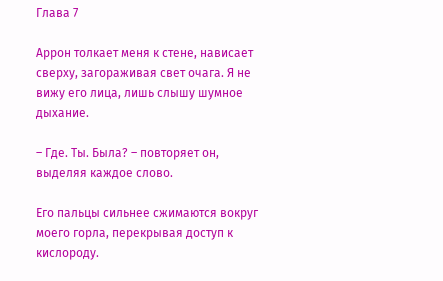Глава 7

Аррон толкает меня к стене, нависает сверху, загораживая свет очага. Я не вижу его лица, лишь слышу шумное дыхание.

– Где. Ты. Была? – повторяет он, выделяя каждое слово.

Его пальцы сильнее сжимаются вокруг моего горла, перекрывая доступ к кислороду.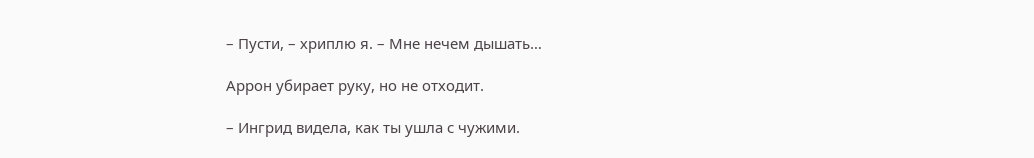– Пусти, – хриплю я. – Мне нечем дышать…

Аррон убирает руку, но не отходит.

– Ингрид видела, как ты ушла с чужими.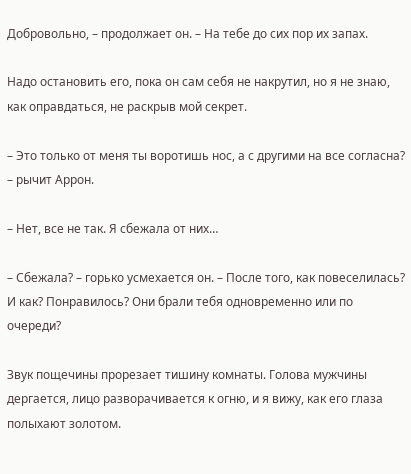Добровольно, – продолжает он. – На тебе до сих пор их запах.

Надо остановить его, пока он сам себя не накрутил, но я не знаю, как оправдаться, не раскрыв мой секрет.

– Это только от меня ты воротишь нос, а с другими на все согласна? – рычит Аррон.

– Нет, все не так. Я сбежала от них…

– Сбежала? – горько усмехается он. – После того, как повеселилась? И как? Понравилось? Они брали тебя одновременно или по очереди?

Звук пощечины прорезает тишину комнаты. Голова мужчины дергается, лицо разворачивается к огню, и я вижу, как его глаза полыхают золотом.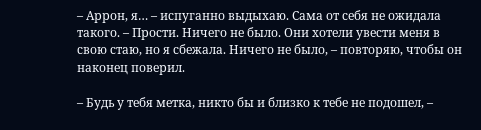– Аррон, я… – испуганно выдыхаю. Сама от себя не ожидала такого. – Прости. Ничего не было. Они хотели увести меня в свою стаю, но я сбежала. Ничего не было, – повторяю, чтобы он наконец поверил.

– Будь у тебя метка, никто бы и близко к тебе не подошел, –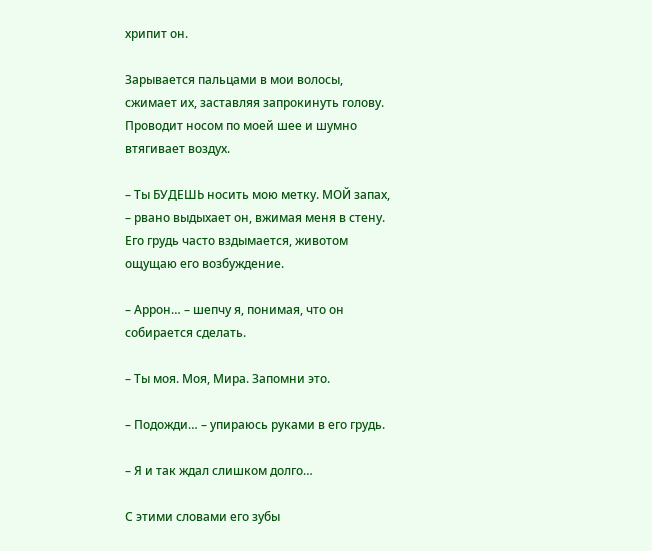хрипит он.

Зарывается пальцами в мои волосы, сжимает их, заставляя запрокинуть голову. Проводит носом по моей шее и шумно втягивает воздух.

– Ты БУДЕШЬ носить мою метку. МОЙ запах, – рвано выдыхает он, вжимая меня в стену. Его грудь часто вздымается, животом ощущаю его возбуждение.

– Аррон… – шепчу я, понимая, что он собирается сделать.

– Ты моя. Моя, Мира. Запомни это.

– Подожди… – упираюсь руками в его грудь.

– Я и так ждал слишком долго…

С этими словами его зубы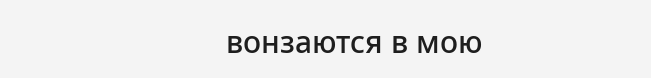вонзаются в мою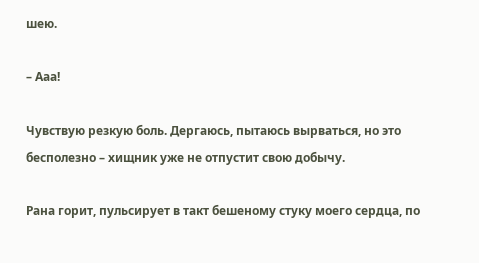шею.

– Ааа!

Чувствую резкую боль. Дергаюсь, пытаюсь вырваться, но это бесполезно – хищник уже не отпустит свою добычу.

Рана горит, пульсирует в такт бешеному стуку моего сердца, по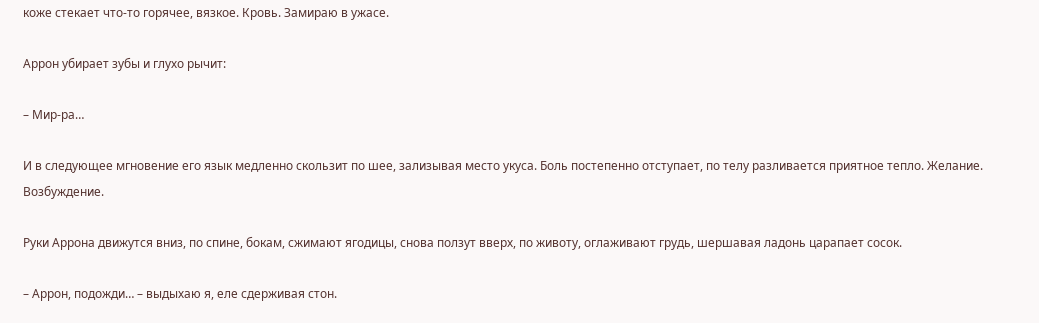коже стекает что-то горячее, вязкое. Кровь. Замираю в ужасе.

Аррон убирает зубы и глухо рычит:

– Мир-ра…

И в следующее мгновение его язык медленно скользит по шее, зализывая место укуса. Боль постепенно отступает, по телу разливается приятное тепло. Желание. Возбуждение.

Руки Аррона движутся вниз, по спине, бокам, сжимают ягодицы, снова ползут вверх, по животу, оглаживают грудь, шершавая ладонь царапает сосок.

– Аррон, подожди… – выдыхаю я, еле сдерживая стон.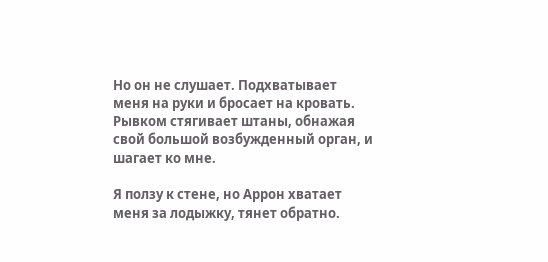Но он не слушает. Подхватывает меня на руки и бросает на кровать. Рывком стягивает штаны, обнажая свой большой возбужденный орган, и шагает ко мне.

Я ползу к стене, но Аррон хватает меня за лодыжку, тянет обратно.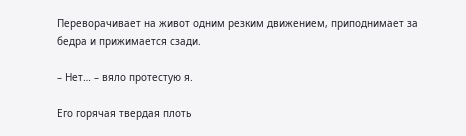Переворачивает на живот одним резким движением, приподнимает за бедра и прижимается сзади.

– Нет… – вяло протестую я.

Его горячая твердая плоть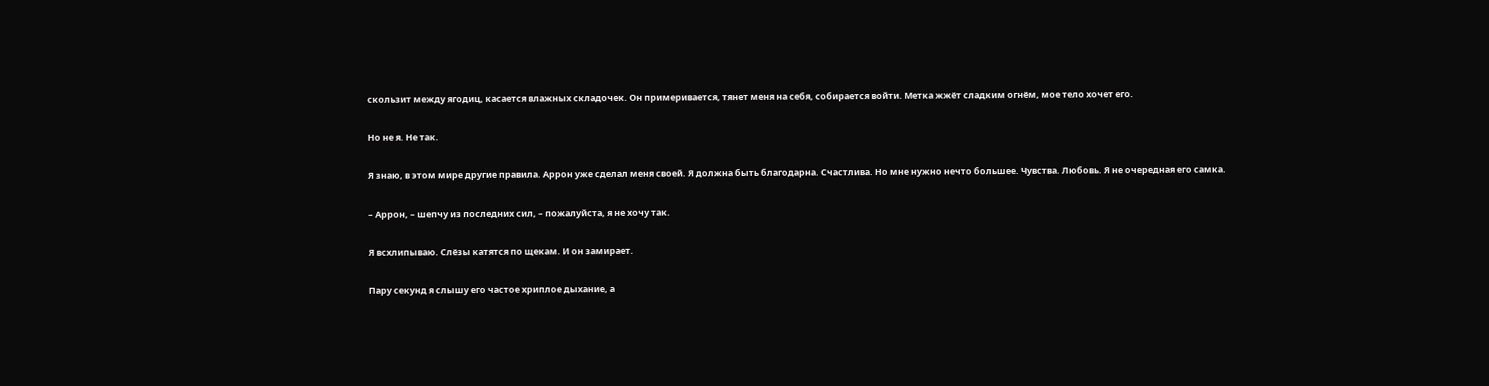скользит между ягодиц, касается влажных складочек. Он примеривается, тянет меня на себя, собирается войти. Метка жжёт сладким огнём, мое тело хочет его.

Но не я. Не так.

Я знаю, в этом мире другие правила. Аррон уже сделал меня своей. Я должна быть благодарна. Счастлива. Но мне нужно нечто большее. Чувства. Любовь. Я не очередная его самка.

– Аррон, – шепчу из последних сил, – пожалуйста, я не хочу так.

Я всхлипываю. Слёзы катятся по щекам. И он замирает.

Пару секунд я слышу его частое хриплое дыхание, а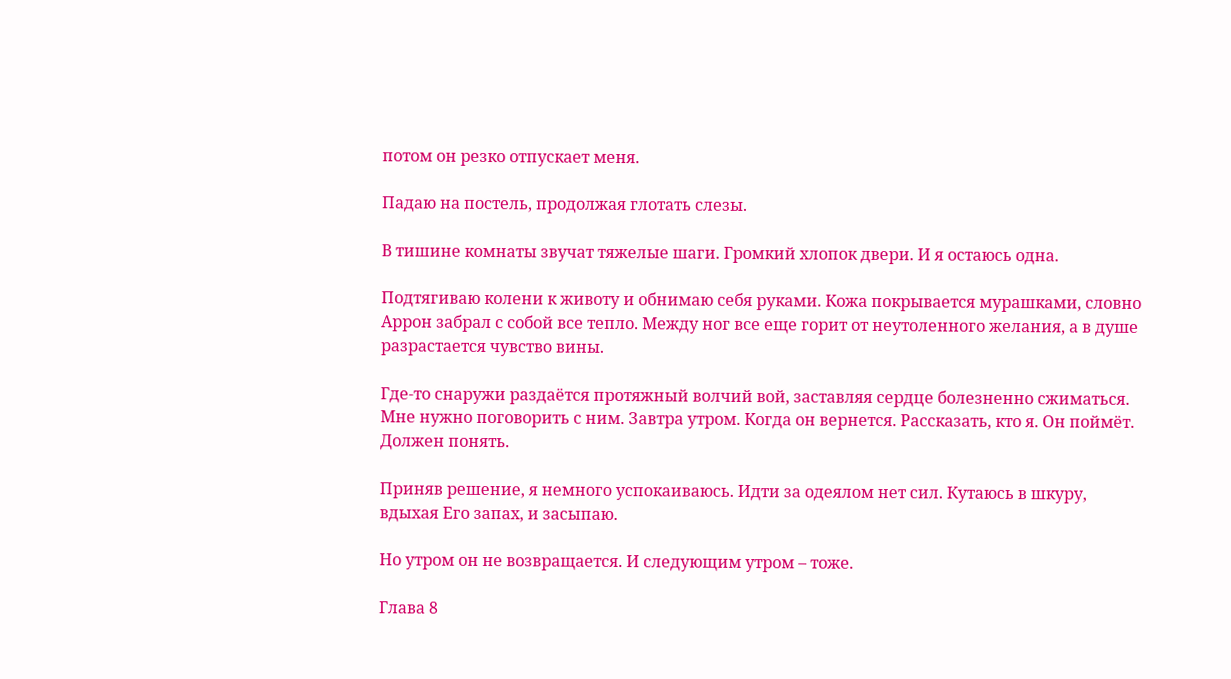потом он резко отпускает меня.

Падаю на постель, продолжая глотать слезы.

В тишине комнаты звучат тяжелые шаги. Громкий хлопок двери. И я остаюсь одна.

Подтягиваю колени к животу и обнимаю себя руками. Кожа покрывается мурашками, словно Аррон забрал с собой все тепло. Между ног все еще горит от неутоленного желания, а в душе разрастается чувство вины.

Где-то снаружи раздаётся протяжный волчий вой, заставляя сердце болезненно сжиматься. Мне нужно поговорить с ним. Завтра утром. Когда он вернется. Рассказать, кто я. Он поймёт. Должен понять.

Приняв решение, я немного успокаиваюсь. Идти за одеялом нет сил. Кутаюсь в шкуру, вдыхая Его запах, и засыпаю.

Но утром он не возвращается. И следующим утром – тоже.

Глава 8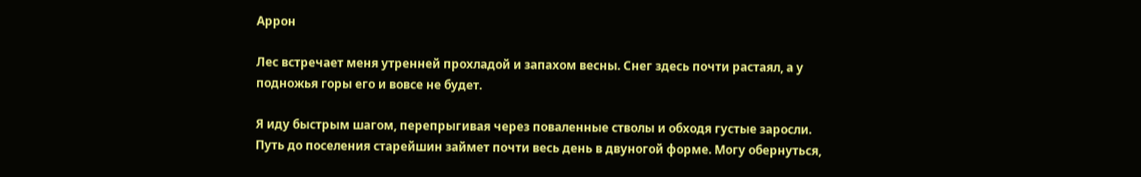Аррон

Лес встречает меня утренней прохладой и запахом весны. Снег здесь почти растаял, а у подножья горы его и вовсе не будет.

Я иду быстрым шагом, перепрыгивая через поваленные стволы и обходя густые заросли. Путь до поселения старейшин займет почти весь день в двуногой форме. Могу обернуться,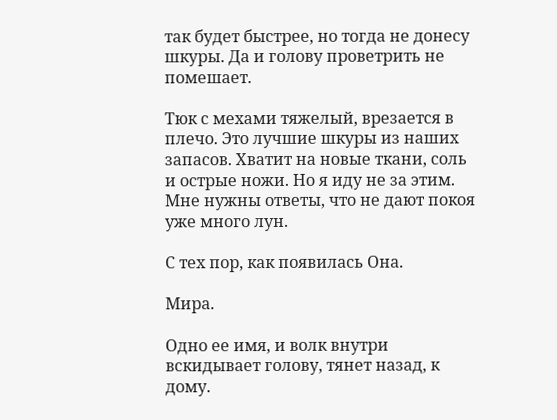так будет быстрее, но тогда не донесу шкуры. Да и голову проветрить не помешает.

Тюк с мехами тяжелый, врезается в плечо. Это лучшие шкуры из наших запасов. Хватит на новые ткани, соль и острые ножи. Но я иду не за этим. Мне нужны ответы, что не дают покоя уже много лун.

С тех пор, как появилась Она.

Мира.

Одно ее имя, и волк внутри вскидывает голову, тянет назад, к дому.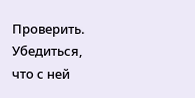Проверить. Убедиться, что с ней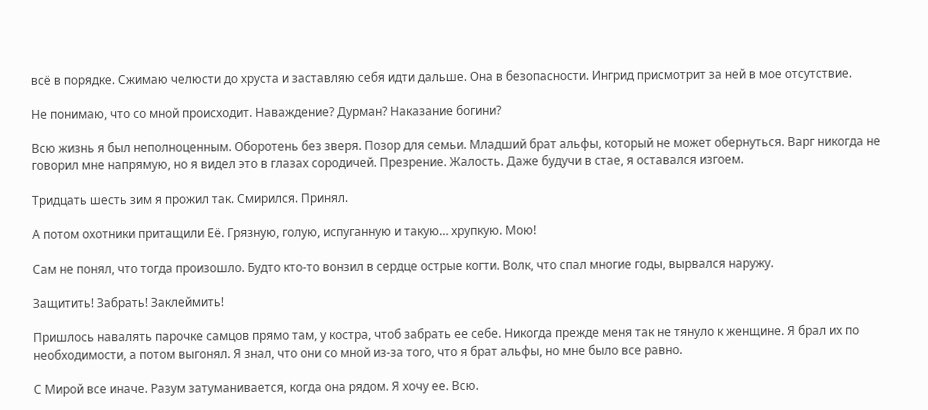всё в порядке. Сжимаю челюсти до хруста и заставляю себя идти дальше. Она в безопасности. Ингрид присмотрит за ней в мое отсутствие.

Не понимаю, что со мной происходит. Наваждение? Дурман? Наказание богини?

Всю жизнь я был неполноценным. Оборотень без зверя. Позор для семьи. Младший брат альфы, который не может обернуться. Варг никогда не говорил мне напрямую, но я видел это в глазах сородичей. Презрение. Жалость. Даже будучи в стае, я оставался изгоем.

Тридцать шесть зим я прожил так. Смирился. Принял.

А потом охотники притащили Её. Грязную, голую, испуганную и такую… хрупкую. Мою!

Сам не понял, что тогда произошло. Будто кто-то вонзил в сердце острые когти. Волк, что спал многие годы, вырвался наружу.

Защитить! Забрать! Заклеймить!

Пришлось навалять парочке самцов прямо там, у костра, чтоб забрать ее себе. Никогда прежде меня так не тянуло к женщине. Я брал их по необходимости, а потом выгонял. Я знал, что они со мной из-за того, что я брат альфы, но мне было все равно.

С Мирой все иначе. Разум затуманивается, когда она рядом. Я хочу ее. Всю.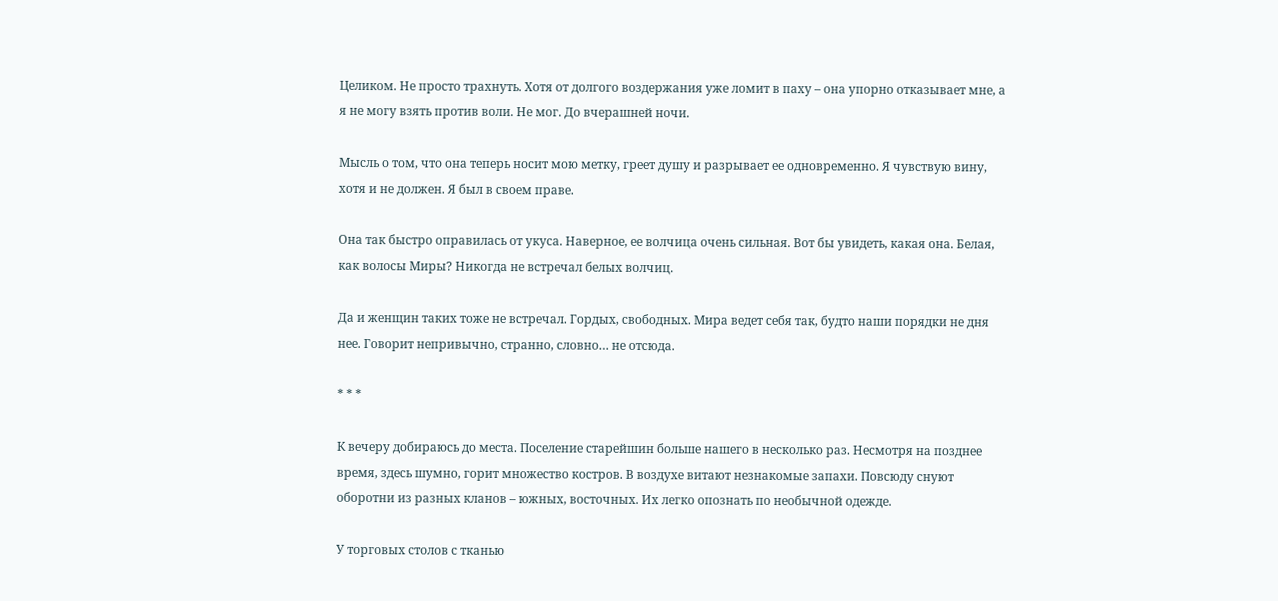Целиком. Не просто трахнуть. Хотя от долгого воздержания уже ломит в паху – она упорно отказывает мне, а я не могу взять против воли. Не мог. До вчерашней ночи.

Мысль о том, что она теперь носит мою метку, греет душу и разрывает ее одновременно. Я чувствую вину, хотя и не должен. Я был в своем праве.

Она так быстро оправилась от укуса. Наверное, ее волчица очень сильная. Вот бы увидеть, какая она. Белая, как волосы Миры? Никогда не встречал белых волчиц.

Да и женщин таких тоже не встречал. Гордых, свободных. Мира ведет себя так, будто наши порядки не дня нее. Говорит непривычно, странно, словно… не отсюда.

* * *

К вечеру добираюсь до места. Поселение старейшин больше нашего в несколько раз. Несмотря на позднее время, здесь шумно, горит множество костров. В воздухе витают незнакомые запахи. Повсюду снуют оборотни из разных кланов – южных, восточных. Их легко опознать по необычной одежде.

У торговых столов с тканью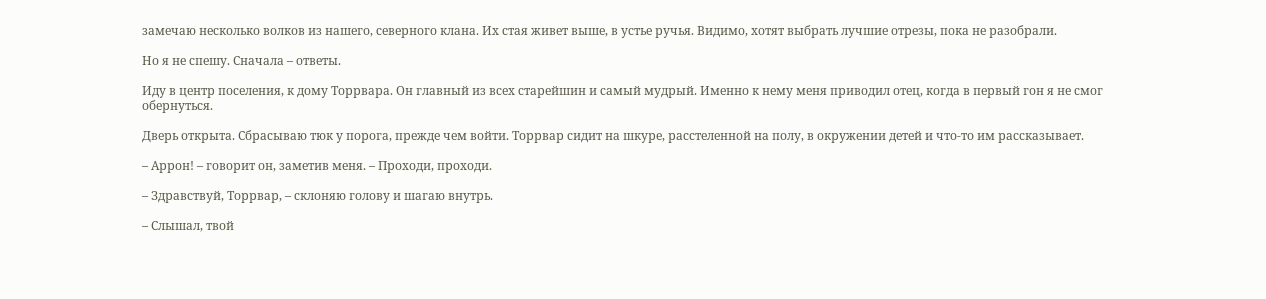замечаю несколько волков из нашего, северного клана. Их стая живет выше, в устье ручья. Видимо, хотят выбрать лучшие отрезы, пока не разобрали.

Но я не спешу. Сначала – ответы.

Иду в центр поселения, к дому Торрвара. Он главный из всех старейшин и самый мудрый. Именно к нему меня приводил отец, когда в первый гон я не смог обернуться.

Дверь открыта. Сбрасываю тюк у порога, прежде чем войти. Торрвар сидит на шкуре, расстеленной на полу, в окружении детей и что-то им рассказывает.

– Аррон! – говорит он, заметив меня. – Проходи, проходи.

– Здравствуй, Торрвар, – склоняю голову и шагаю внутрь.

– Слышал, твой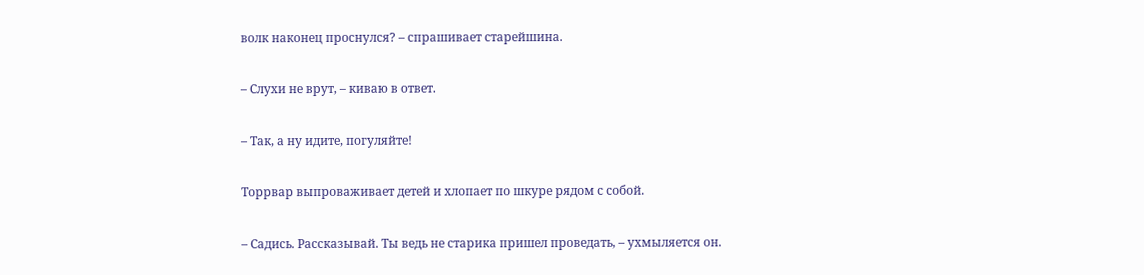волк наконец проснулся? – спрашивает старейшина.

– Слухи не врут, – киваю в ответ.

– Так, а ну идите, погуляйте!

Торрвар выпроваживает детей и хлопает по шкуре рядом с собой.

– Садись. Рассказывай. Ты ведь не старика пришел проведать, – ухмыляется он.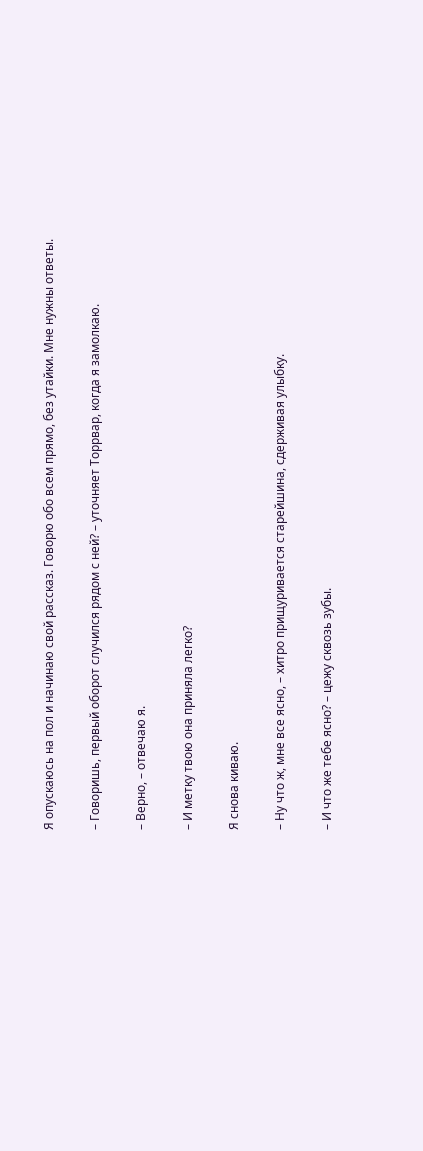Я опускаюсь на пол и начинаю свой рассказ. Говорю обо всем прямо, без утайки. Мне нужны ответы.

– Говоришь, первый оборот случился рядом с ней? – уточняет Торрвар, когда я замолкаю.

– Верно, – отвечаю я.

– И метку твою она приняла легко?

Я снова киваю.

– Ну что ж, мне все ясно, – хитро прищуривается старейшина, сдерживая улыбку.

– И что же тебе ясно? – цежу сквозь зубы.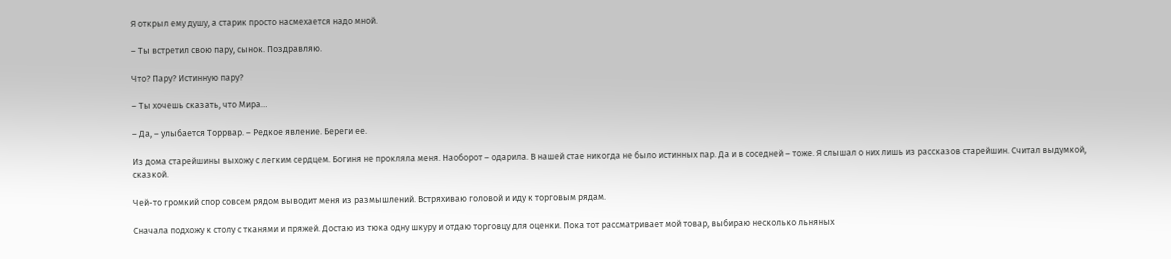Я открыл ему душу, а старик просто насмехается надо мной.

– Ты встретил свою пару, сынок. Поздравляю.

Что? Пару? Истинную пару?

– Ты хочешь сказать, что Мира…

– Да, – улыбается Торрвар. – Редкое явление. Береги ее.

Из дома старейшины выхожу с легким сердцем. Богиня не прокляла меня. Наоборот – одарила. В нашей стае никогда не было истинных пар. Да и в соседней – тоже. Я слышал о них лишь из рассказов старейшин. Считал выдумкой, сказкой.

Чей-то громкий спор совсем рядом выводит меня из размышлений. Встряхиваю головой и иду к торговым рядам.

Сначала подхожу к столу с тканями и пряжей. Достаю из тюка одну шкуру и отдаю торговцу для оценки. Пока тот рассматривает мой товар, выбираю несколько льняных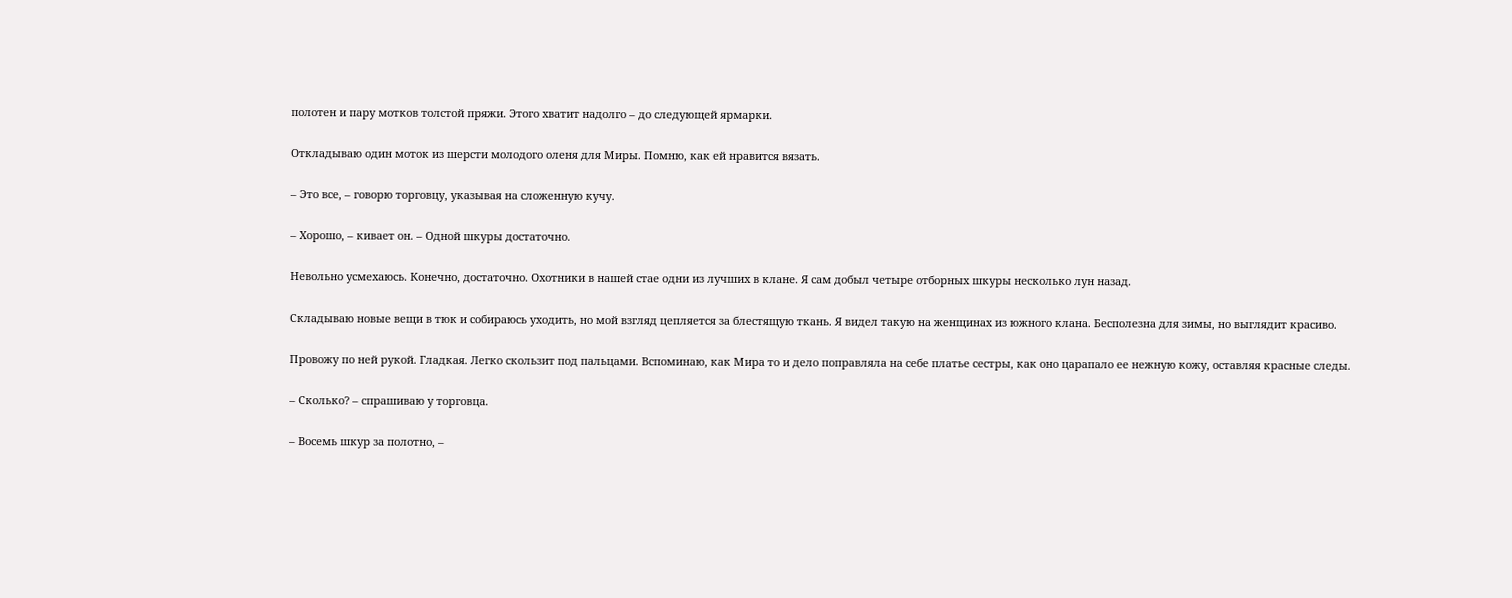полотен и пару мотков толстой пряжи. Этого хватит надолго – до следующей ярмарки.

Откладываю один моток из шерсти молодого оленя для Миры. Помню, как ей нравится вязать.

– Это все, – говорю торговцу, указывая на сложенную кучу.

– Хорошо, – кивает он. – Одной шкуры достаточно.

Невольно усмехаюсь. Конечно, достаточно. Охотники в нашей стае одни из лучших в клане. Я сам добыл четыре отборных шкуры несколько лун назад.

Складываю новые вещи в тюк и собираюсь уходить, но мой взгляд цепляется за блестящую ткань. Я видел такую на женщинах из южного клана. Бесполезна для зимы, но выглядит красиво.

Провожу по ней рукой. Гладкая. Легко скользит под пальцами. Вспоминаю, как Мира то и дело поправляла на себе платье сестры, как оно царапало ее нежную кожу, оставляя красные следы.

– Сколько? – спрашиваю у торговца.

– Восемь шкур за полотно, –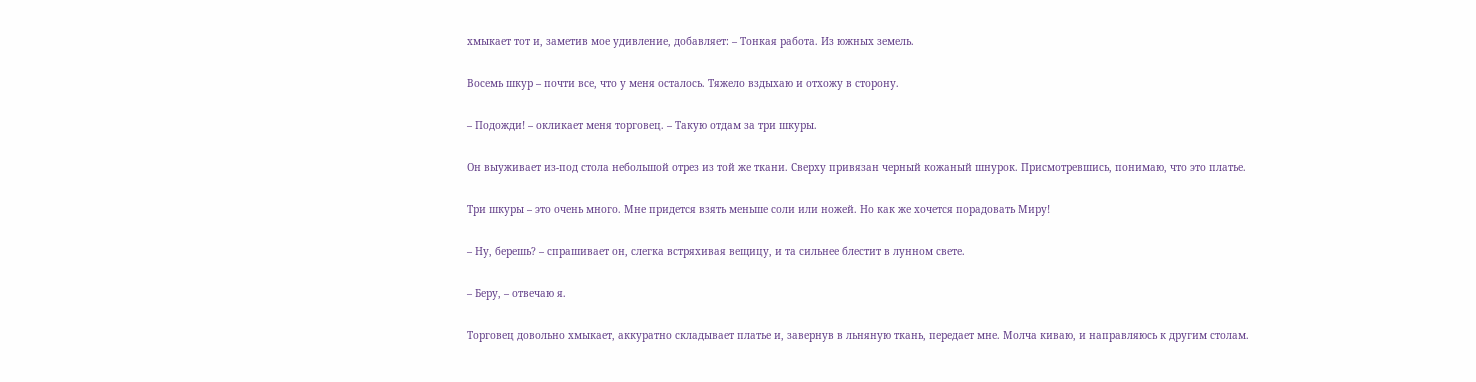хмыкает тот и, заметив мое удивление, добавляет: – Тонкая работа. Из южных земель.

Восемь шкур – почти все, что у меня осталось. Тяжело вздыхаю и отхожу в сторону.

– Подожди! – окликает меня торговец. – Такую отдам за три шкуры.

Он выуживает из-под стола небольшой отрез из той же ткани. Сверху привязан черный кожаный шнурок. Присмотревшись, понимаю, что это платье.

Три шкуры – это очень много. Мне придется взять меньше соли или ножей. Но как же хочется порадовать Миру!

– Ну, берешь? – спрашивает он, слегка встряхивая вещицу, и та сильнее блестит в лунном свете.

– Беру, – отвечаю я.

Торговец довольно хмыкает, аккуратно складывает платье и, завернув в льняную ткань, передает мне. Молча киваю, и направляюсь к другим столам.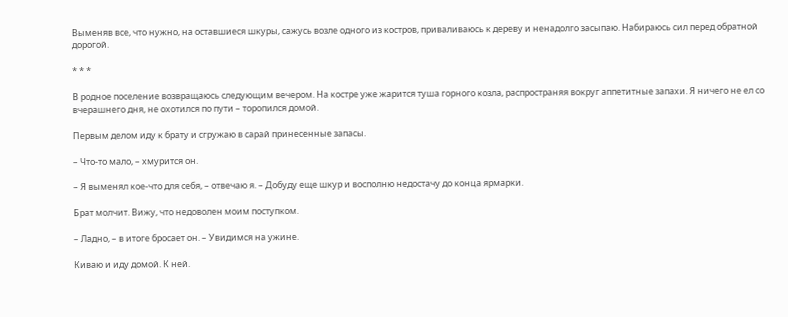Выменяв все, что нужно, на оставшиеся шкуры, сажусь возле одного из костров, приваливаюсь к дереву и ненадолго засыпаю. Набираюсь сил перед обратной дорогой.

* * *

В родное поселение возвращаюсь следующим вечером. На костре уже жарится туша горного козла, распространяя вокруг аппетитные запахи. Я ничего не ел со вчерашнего дня, не охотился по пути – торопился домой.

Первым делом иду к брату и сгружаю в сарай принесенные запасы.

– Что-то мало, – хмурится он.

– Я выменял кое-что для себя, – отвечаю я. – Добуду еще шкур и восполню недостачу до конца ярмарки.

Брат молчит. Вижу, что недоволен моим поступком.

– Ладно, – в итоге бросает он. – Увидимся на ужине.

Киваю и иду домой. К ней.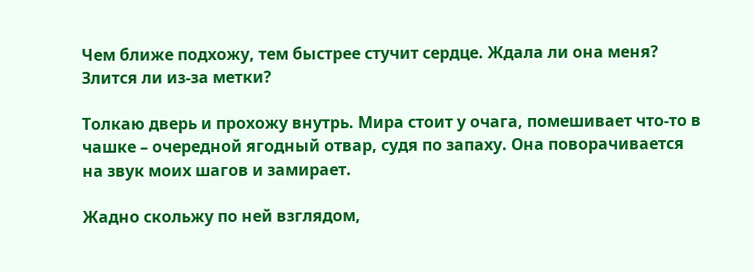Чем ближе подхожу, тем быстрее стучит сердце. Ждала ли она меня? Злится ли из-за метки?

Толкаю дверь и прохожу внутрь. Мира стоит у очага, помешивает что-то в чашке – очередной ягодный отвар, судя по запаху. Она поворачивается на звук моих шагов и замирает.

Жадно скольжу по ней взглядом,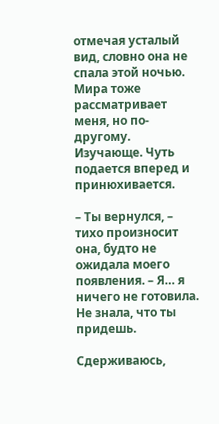отмечая усталый вид, словно она не спала этой ночью. Мира тоже рассматривает меня, но по-другому. Изучающе. Чуть подается вперед и принюхивается.

– Ты вернулся, – тихо произносит она, будто не ожидала моего появления. – Я… я ничего не готовила. Не знала, что ты придешь.

Сдерживаюсь,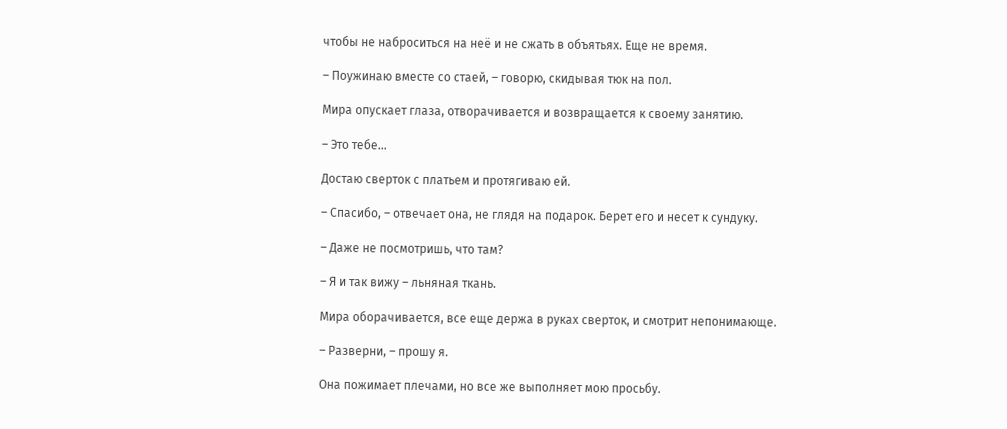чтобы не наброситься на неё и не сжать в объятьях. Еще не время.

– Поужинаю вместе со стаей, – говорю, скидывая тюк на пол.

Мира опускает глаза, отворачивается и возвращается к своему занятию.

– Это тебе…

Достаю сверток с платьем и протягиваю ей.

– Спасибо, – отвечает она, не глядя на подарок. Берет его и несет к сундуку.

– Даже не посмотришь, что там?

– Я и так вижу – льняная ткань.

Мира оборачивается, все еще держа в руках сверток, и смотрит непонимающе.

– Разверни, – прошу я.

Она пожимает плечами, но все же выполняет мою просьбу.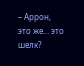– Аррон, это же… это шелк?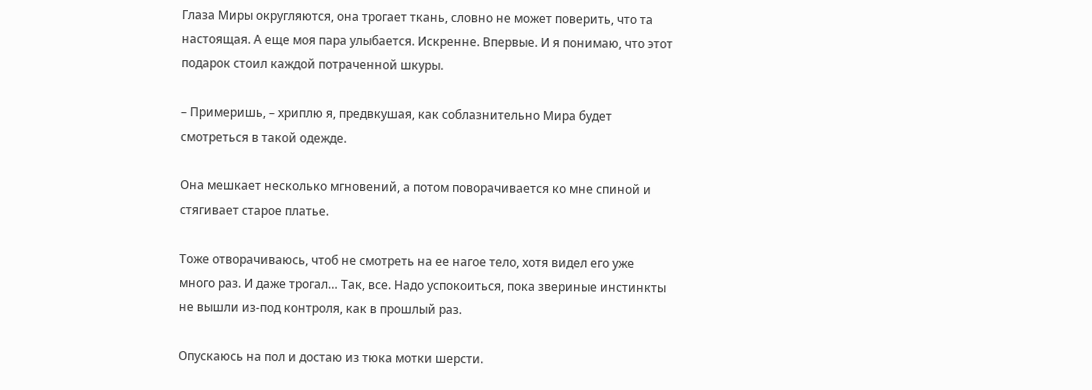Глаза Миры округляются, она трогает ткань, словно не может поверить, что та настоящая. А еще моя пара улыбается. Искренне. Впервые. И я понимаю, что этот подарок стоил каждой потраченной шкуры.

– Примеришь, – хриплю я, предвкушая, как соблазнительно Мира будет смотреться в такой одежде.

Она мешкает несколько мгновений, а потом поворачивается ко мне спиной и стягивает старое платье.

Тоже отворачиваюсь, чтоб не смотреть на ее нагое тело, хотя видел его уже много раз. И даже трогал… Так, все. Надо успокоиться, пока звериные инстинкты не вышли из-под контроля, как в прошлый раз.

Опускаюсь на пол и достаю из тюка мотки шерсти.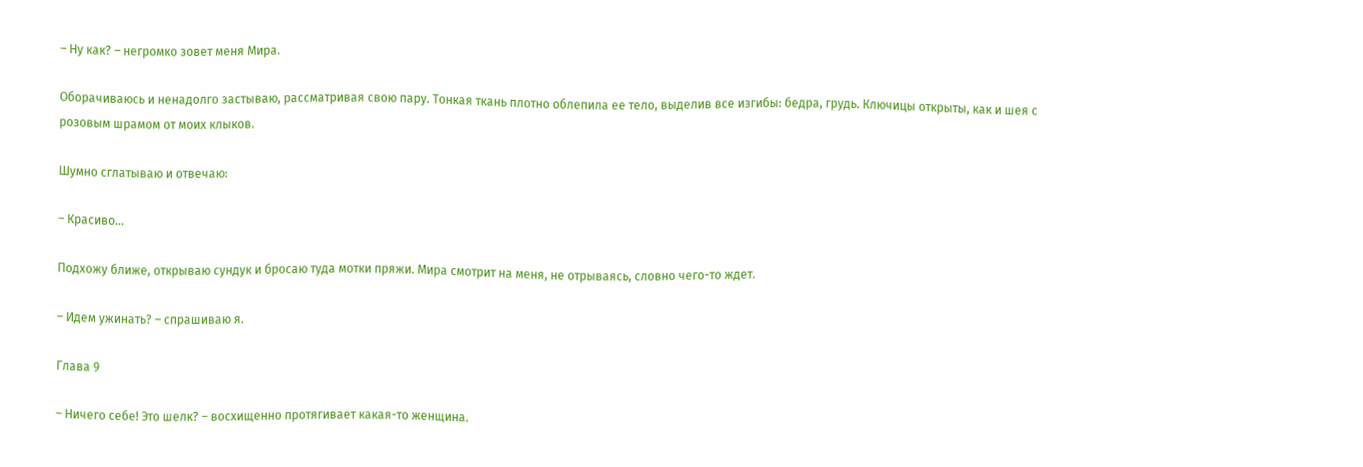– Ну как? – негромко зовет меня Мира.

Оборачиваюсь и ненадолго застываю, рассматривая свою пару. Тонкая ткань плотно облепила ее тело, выделив все изгибы: бедра, грудь. Ключицы открыты, как и шея с розовым шрамом от моих клыков.

Шумно сглатываю и отвечаю:

– Красиво…

Подхожу ближе, открываю сундук и бросаю туда мотки пряжи. Мира смотрит на меня, не отрываясь, словно чего-то ждет.

– Идем ужинать? – спрашиваю я.

Глава 9

– Ничего себе! Это шелк? – восхищенно протягивает какая-то женщина.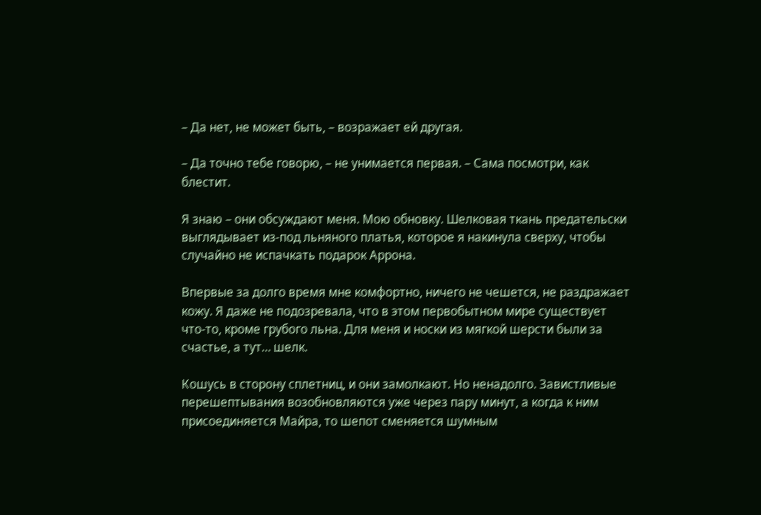– Да нет, не может быть, – возражает ей другая.

– Да точно тебе говорю, – не унимается первая. – Сама посмотри, как блестит.

Я знаю – они обсуждают меня. Мою обновку. Шелковая ткань предательски выглядывает из-под льняного платья, которое я накинула сверху, чтобы случайно не испачкать подарок Аррона.

Впервые за долго время мне комфортно, ничего не чешется, не раздражает кожу. Я даже не подозревала, что в этом первобытном мире существует что-то, кроме грубого льна. Для меня и носки из мягкой шерсти были за счастье, а тут… шелк.

Кошусь в сторону сплетниц, и они замолкают. Но ненадолго. Завистливые перешептывания возобновляются уже через пару минут, а когда к ним присоединяется Майра, то шепот сменяется шумным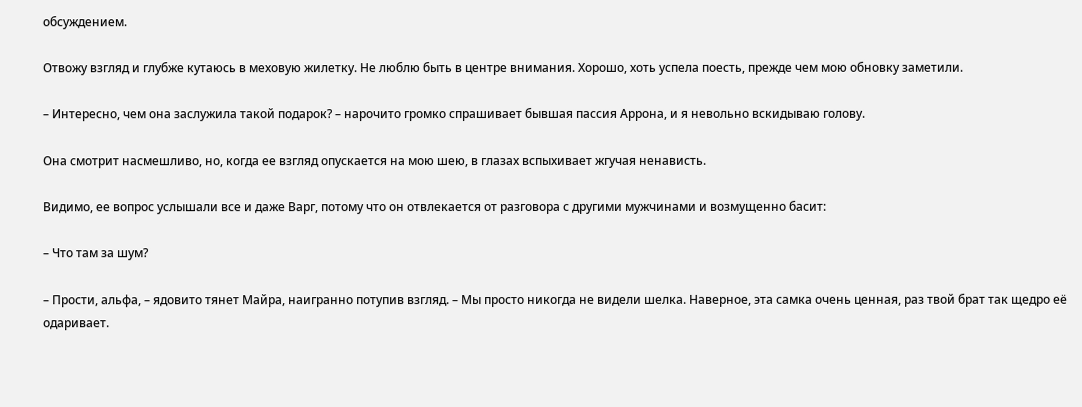обсуждением.

Отвожу взгляд и глубже кутаюсь в меховую жилетку. Не люблю быть в центре внимания. Хорошо, хоть успела поесть, прежде чем мою обновку заметили.

– Интересно, чем она заслужила такой подарок? – нарочито громко спрашивает бывшая пассия Аррона, и я невольно вскидываю голову.

Она смотрит насмешливо, но, когда ее взгляд опускается на мою шею, в глазах вспыхивает жгучая ненависть.

Видимо, ее вопрос услышали все и даже Варг, потому что он отвлекается от разговора с другими мужчинами и возмущенно басит:

– Что там за шум?

– Прости, альфа, – ядовито тянет Майра, наигранно потупив взгляд. – Мы просто никогда не видели шелка. Наверное, эта самка очень ценная, раз твой брат так щедро её одаривает.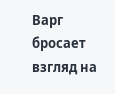Варг бросает взгляд на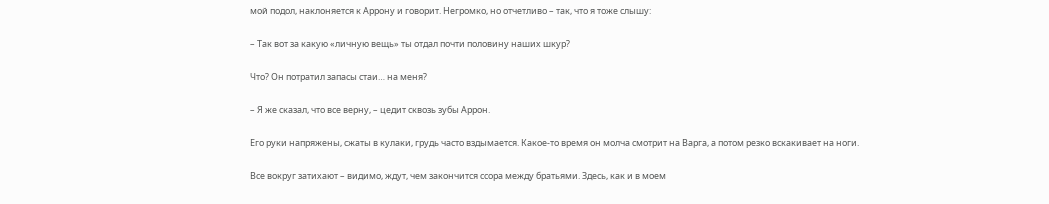мой подол, наклоняется к Аррону и говорит. Негромко, но отчетливо – так, что я тоже слышу:

– Так вот за какую «личную вещь» ты отдал почти половину наших шкур?

Что? Он потратил запасы стаи… на меня?

– Я же сказал, что все верну, – цедит сквозь зубы Аррон.

Его руки напряжены, сжаты в кулаки, грудь часто вздымается. Какое-то время он молча смотрит на Варга, а потом резко вскакивает на ноги.

Все вокруг затихают – видимо, ждут, чем закончится ссора между братьями. Здесь, как и в моем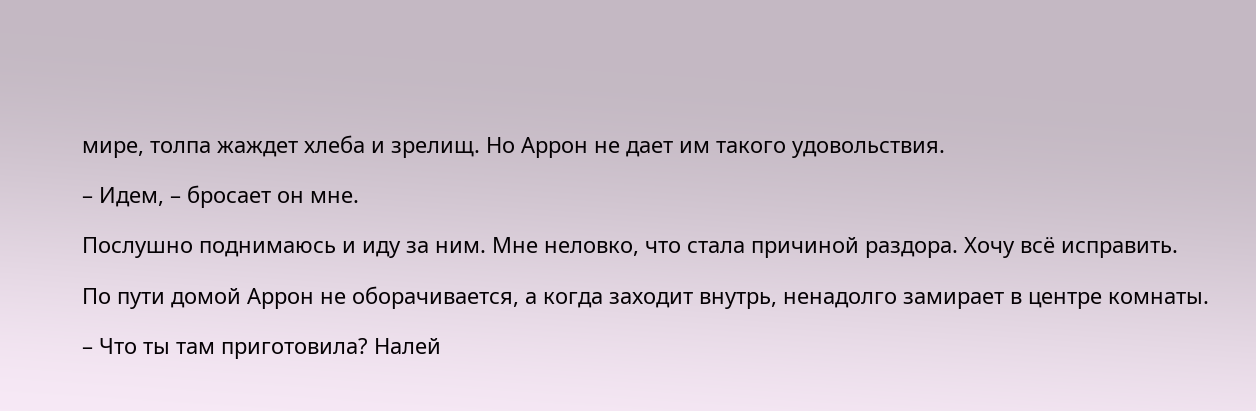мире, толпа жаждет хлеба и зрелищ. Но Аррон не дает им такого удовольствия.

– Идем, – бросает он мне.

Послушно поднимаюсь и иду за ним. Мне неловко, что стала причиной раздора. Хочу всё исправить.

По пути домой Аррон не оборачивается, а когда заходит внутрь, ненадолго замирает в центре комнаты.

– Что ты там приготовила? Налей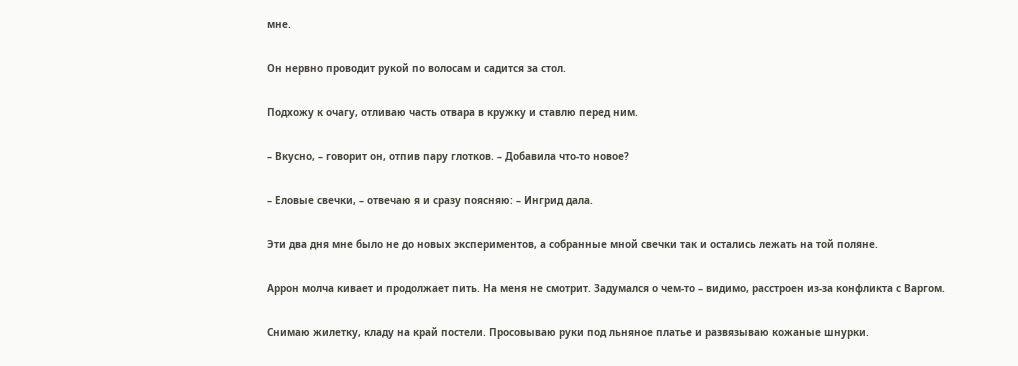мне.

Он нервно проводит рукой по волосам и садится за стол.

Подхожу к очагу, отливаю часть отвара в кружку и ставлю перед ним.

– Вкусно, – говорит он, отпив пару глотков. – Добавила что-то новое?

– Еловые свечки, – отвечаю я и сразу поясняю: – Ингрид дала.

Эти два дня мне было не до новых экспериментов, а собранные мной свечки так и остались лежать на той поляне.

Аррон молча кивает и продолжает пить. На меня не смотрит. Задумался о чем-то – видимо, расстроен из-за конфликта с Варгом.

Снимаю жилетку, кладу на край постели. Просовываю руки под льняное платье и развязываю кожаные шнурки.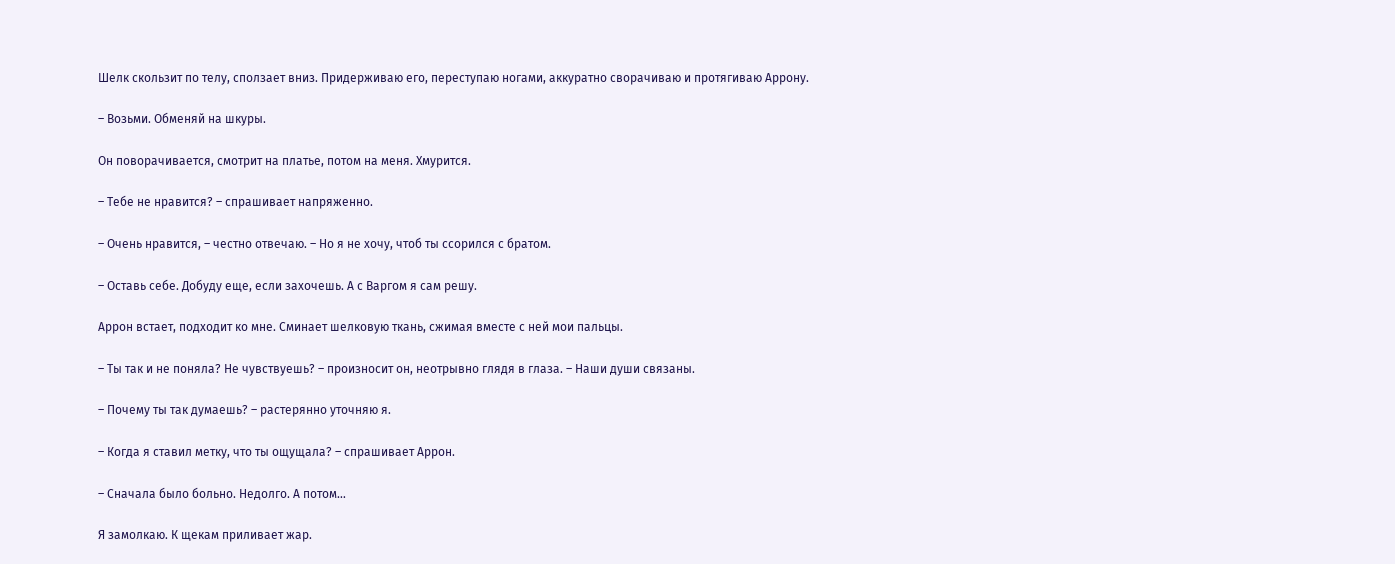Шелк скользит по телу, сползает вниз. Придерживаю его, переступаю ногами, аккуратно сворачиваю и протягиваю Аррону.

– Возьми. Обменяй на шкуры.

Он поворачивается, смотрит на платье, потом на меня. Хмурится.

– Тебе не нравится? – спрашивает напряженно.

– Очень нравится, – честно отвечаю. – Но я не хочу, чтоб ты ссорился с братом.

– Оставь себе. Добуду еще, если захочешь. А с Варгом я сам решу.

Аррон встает, подходит ко мне. Сминает шелковую ткань, сжимая вместе с ней мои пальцы.

– Ты так и не поняла? Не чувствуешь? – произносит он, неотрывно глядя в глаза. – Наши души связаны.

– Почему ты так думаешь? – растерянно уточняю я.

– Когда я ставил метку, что ты ощущала? – спрашивает Аррон.

– Сначала было больно. Недолго. А потом…

Я замолкаю. К щекам приливает жар.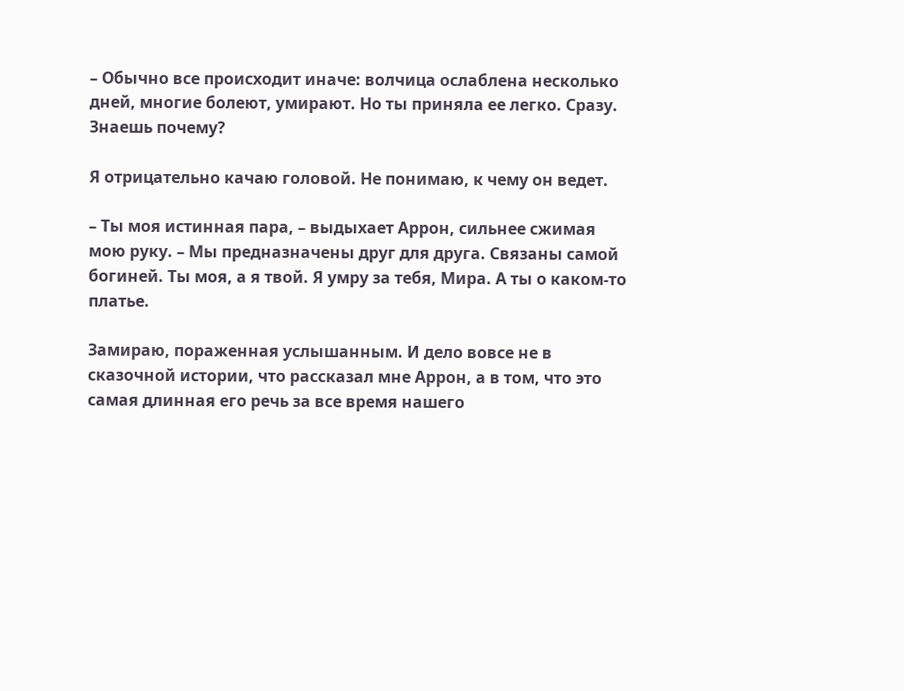– Обычно все происходит иначе: волчица ослаблена несколько дней, многие болеют, умирают. Но ты приняла ее легко. Сразу. Знаешь почему?

Я отрицательно качаю головой. Не понимаю, к чему он ведет.

– Ты моя истинная пара, – выдыхает Аррон, сильнее сжимая мою руку. – Мы предназначены друг для друга. Связаны самой богиней. Ты моя, а я твой. Я умру за тебя, Мира. А ты о каком-то платье.

Замираю, пораженная услышанным. И дело вовсе не в сказочной истории, что рассказал мне Аррон, а в том, что это самая длинная его речь за все время нашего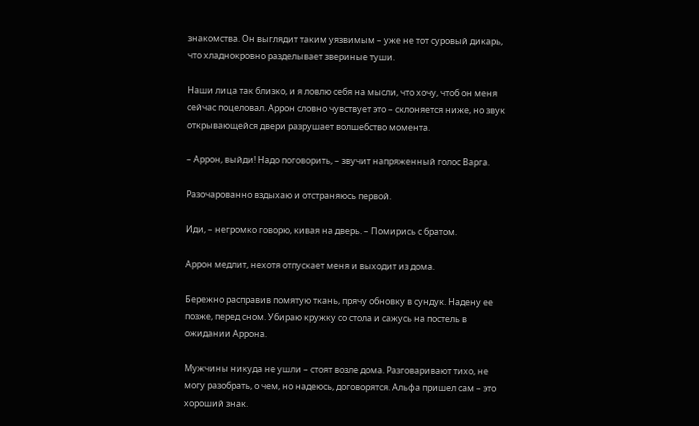знакомства. Он выглядит таким уязвимым – уже не тот суровый дикарь, что хладнокровно разделывает звериные туши.

Наши лица так близко, и я ловлю себя на мысли, что хочу, чтоб он меня сейчас поцеловал. Аррон словно чувствует это – склоняется ниже, но звук открывающейся двери разрушает волшебство момента.

– Аррон, выйди! Надо поговорить, – звучит напряженный голос Варга.

Разочарованно вздыхаю и отстраняюсь первой.

Иди, – негромко говорю, кивая на дверь. – Помирись с братом.

Аррон медлит, нехотя отпускает меня и выходит из дома.

Бережно расправив помятую ткань, прячу обновку в сундук. Надену ее позже, перед сном. Убираю кружку со стола и сажусь на постель в ожидании Аррона.

Мужчины никуда не ушли – стоят возле дома. Разговаривают тихо, не могу разобрать, о чем, но надеюсь, договорятся. Альфа пришел сам – это хороший знак.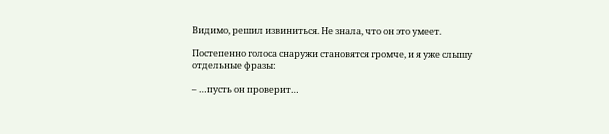Видимо, решил извиниться. Не знала, что он это умеет.

Постепенно голоса снаружи становятся громче, и я уже слышу отдельные фразы:

– …пусть он проверит…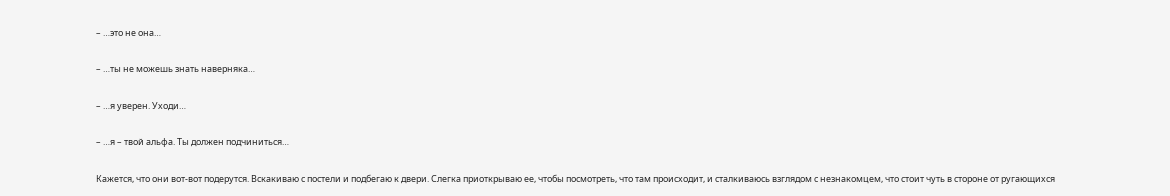– …это не она…

– …ты не можешь знать наверняка…

– …я уверен. Уходи…

– …я – твой альфа. Ты должен подчиниться…

Кажется, что они вот-вот подерутся. Вскакиваю с постели и подбегаю к двери. Слегка приоткрываю ее, чтобы посмотреть, что там происходит, и сталкиваюсь взглядом с незнакомцем, что стоит чуть в стороне от ругающихся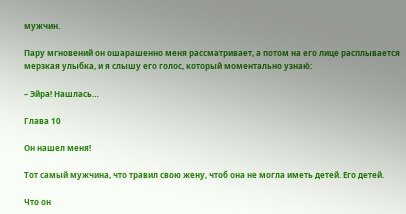мужчин.

Пару мгновений он ошарашенно меня рассматривает, а потом на его лице расплывается мерзкая улыбка, и я слышу его голос, который моментально узнаю́:

– Эйра! Нашлась…

Глава 10

Он нашел меня!

Тот самый мужчина, что травил свою жену, чтоб она не могла иметь детей. Его детей.

Что он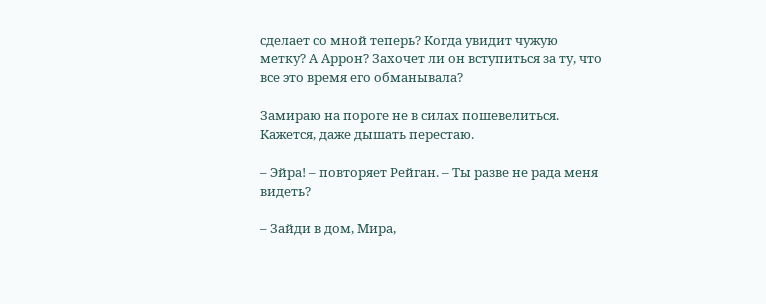сделает со мной теперь? Когда увидит чужую метку? А Аррон? Захочет ли он вступиться за ту, что все это время его обманывала?

Замираю на пороге не в силах пошевелиться. Кажется, даже дышать перестаю.

– Эйра! – повторяет Рейган. – Ты разве не рада меня видеть?

– Зайди в дом, Мира,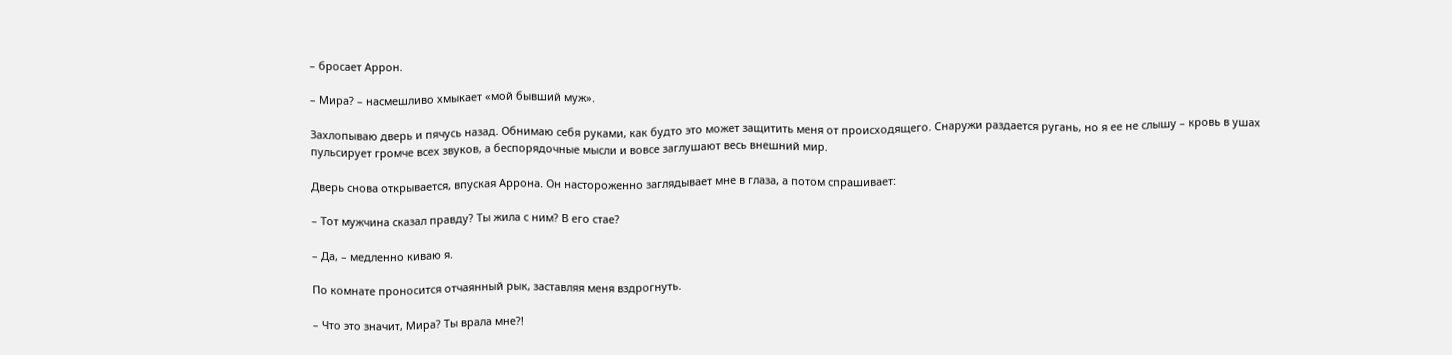– бросает Аррон.

– Мира? – насмешливо хмыкает «мой бывший муж».

Захлопываю дверь и пячусь назад. Обнимаю себя руками, как будто это может защитить меня от происходящего. Снаружи раздается ругань, но я ее не слышу – кровь в ушах пульсирует громче всех звуков, а беспорядочные мысли и вовсе заглушают весь внешний мир.

Дверь снова открывается, впуская Аррона. Он настороженно заглядывает мне в глаза, а потом спрашивает:

– Тот мужчина сказал правду? Ты жила с ним? В его стае?

– Да, – медленно киваю я.

По комнате проносится отчаянный рык, заставляя меня вздрогнуть.

– Что это значит, Мира? Ты врала мне?!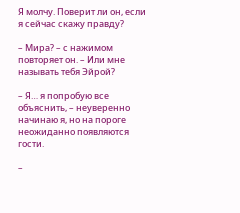Я молчу. Поверит ли он, если я сейчас скажу правду?

– Мира? – с нажимом повторяет он. – Или мне называть тебя Эйрой?

– Я… я попробую все объяснить, – неуверенно начинаю я, но на пороге неожиданно появляются гости.

–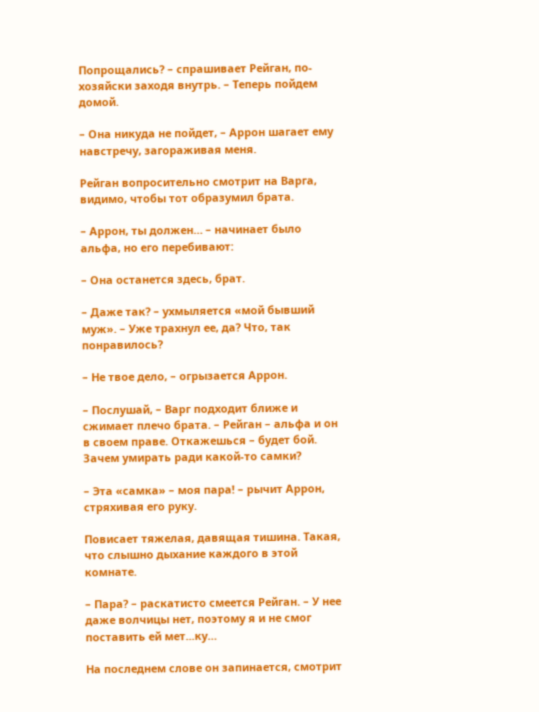Попрощались? – спрашивает Рейган, по-хозяйски заходя внутрь. – Теперь пойдем домой.

– Она никуда не пойдет, – Аррон шагает ему навстречу, загораживая меня.

Рейган вопросительно смотрит на Варга, видимо, чтобы тот образумил брата.

– Аррон, ты должен… – начинает было альфа, но его перебивают:

– Она останется здесь, брат.

– Даже так? – ухмыляется «мой бывший муж». – Уже трахнул ее, да? Что, так понравилось?

– Не твое дело, – огрызается Аррон.

– Послушай, – Варг подходит ближе и сжимает плечо брата. – Рейган – альфа и он в своем праве. Откажешься – будет бой. Зачем умирать ради какой-то самки?

– Эта «самка» – моя пара! – рычит Аррон, стряхивая его руку.

Повисает тяжелая, давящая тишина. Такая, что слышно дыхание каждого в этой комнате.

– Пара? – раскатисто смеется Рейган. – У нее даже волчицы нет, поэтому я и не смог поставить ей мет...ку…

На последнем слове он запинается, смотрит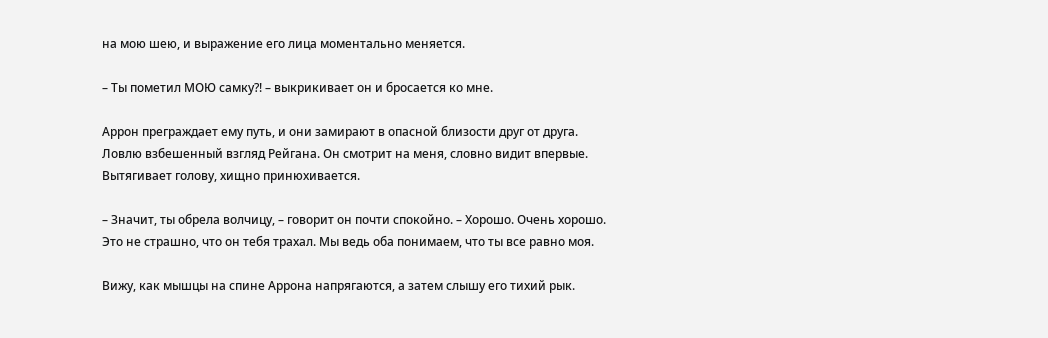на мою шею, и выражение его лица моментально меняется.

– Ты пометил МОЮ самку?! – выкрикивает он и бросается ко мне.

Аррон преграждает ему путь, и они замирают в опасной близости друг от друга. Ловлю взбешенный взгляд Рейгана. Он смотрит на меня, словно видит впервые. Вытягивает голову, хищно принюхивается.

– Значит, ты обрела волчицу, – говорит он почти спокойно. – Хорошо. Очень хорошо. Это не страшно, что он тебя трахал. Мы ведь оба понимаем, что ты все равно моя.

Вижу, как мышцы на спине Аррона напрягаются, а затем слышу его тихий рык.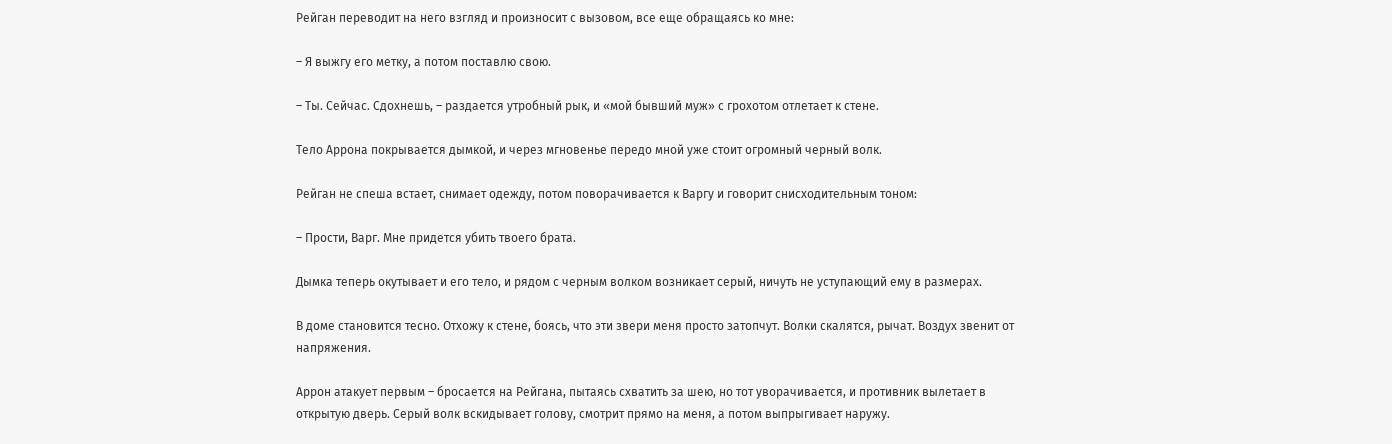Рейган переводит на него взгляд и произносит с вызовом, все еще обращаясь ко мне:

– Я выжгу его метку, а потом поставлю свою.

– Ты. Сейчас. Сдохнешь, – раздается утробный рык, и «мой бывший муж» с грохотом отлетает к стене.

Тело Аррона покрывается дымкой, и через мгновенье передо мной уже стоит огромный черный волк.

Рейган не спеша встает, снимает одежду, потом поворачивается к Варгу и говорит снисходительным тоном:

– Прости, Варг. Мне придется убить твоего брата.

Дымка теперь окутывает и его тело, и рядом с черным волком возникает серый, ничуть не уступающий ему в размерах.

В доме становится тесно. Отхожу к стене, боясь, что эти звери меня просто затопчут. Волки скалятся, рычат. Воздух звенит от напряжения.

Аррон атакует первым – бросается на Рейгана, пытаясь схватить за шею, но тот уворачивается, и противник вылетает в открытую дверь. Серый волк вскидывает голову, смотрит прямо на меня, а потом выпрыгивает наружу.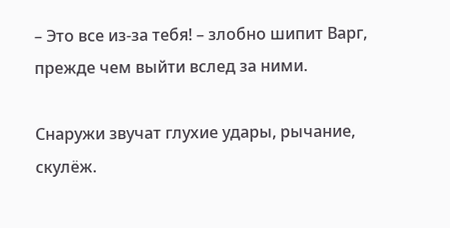– Это все из-за тебя! – злобно шипит Варг, прежде чем выйти вслед за ними.

Снаружи звучат глухие удары, рычание, скулёж.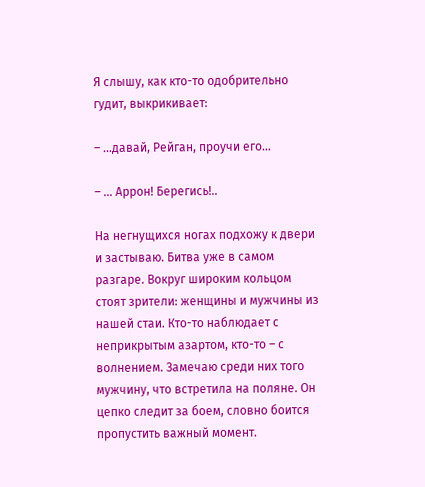Я слышу, как кто-то одобрительно гудит, выкрикивает:

– …давай, Рейган, проучи его…

– … Аррон! Берегись!..

На негнущихся ногах подхожу к двери и застываю. Битва уже в самом разгаре. Вокруг широким кольцом стоят зрители: женщины и мужчины из нашей стаи. Кто-то наблюдает с неприкрытым азартом, кто-то – с волнением. Замечаю среди них того мужчину, что встретила на поляне. Он цепко следит за боем, словно боится пропустить важный момент.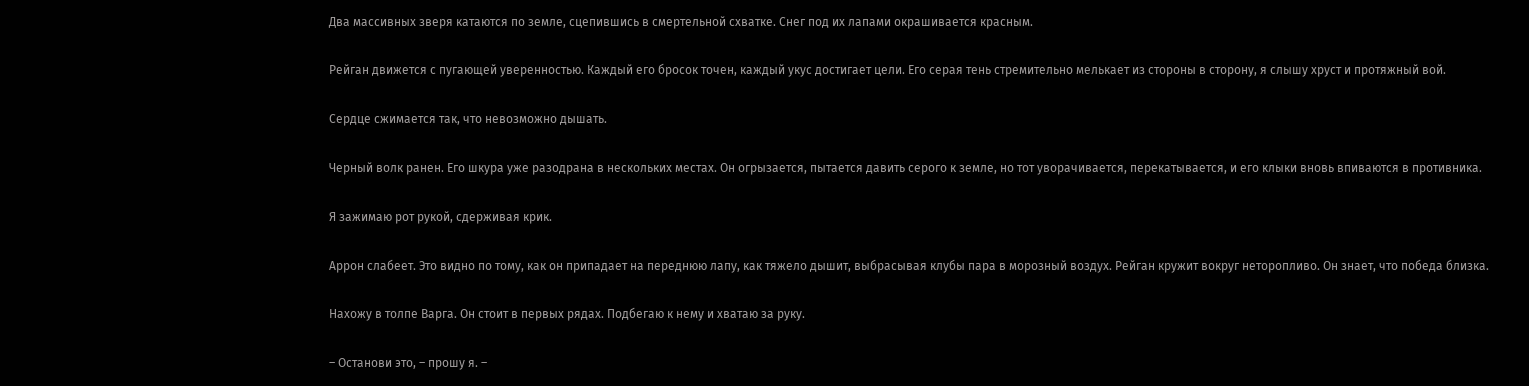Два массивных зверя катаются по земле, сцепившись в смертельной схватке. Снег под их лапами окрашивается красным.

Рейган движется с пугающей уверенностью. Каждый его бросок точен, каждый укус достигает цели. Его серая тень стремительно мелькает из стороны в сторону, я слышу хруст и протяжный вой.

Сердце сжимается так, что невозможно дышать.

Черный волк ранен. Его шкура уже разодрана в нескольких местах. Он огрызается, пытается давить серого к земле, но тот уворачивается, перекатывается, и его клыки вновь впиваются в противника.

Я зажимаю рот рукой, сдерживая крик.

Аррон слабеет. Это видно по тому, как он припадает на переднюю лапу, как тяжело дышит, выбрасывая клубы пара в морозный воздух. Рейган кружит вокруг неторопливо. Он знает, что победа близка.

Нахожу в толпе Варга. Он стоит в первых рядах. Подбегаю к нему и хватаю за руку.

– Останови это, – прошу я. –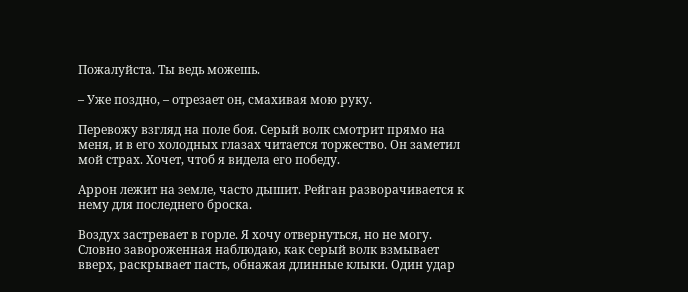Пожалуйста. Ты ведь можешь.

– Уже поздно, – отрезает он, смахивая мою руку.

Перевожу взгляд на поле боя. Серый волк смотрит прямо на меня, и в его холодных глазах читается торжество. Он заметил мой страх. Хочет, чтоб я видела его победу.

Аррон лежит на земле, часто дышит. Рейган разворачивается к нему для последнего броска.

Воздух застревает в горле. Я хочу отвернуться, но не могу. Словно завороженная наблюдаю, как серый волк взмывает вверх, раскрывает пасть, обнажая длинные клыки. Один удар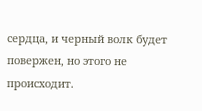сердца, и черный волк будет повержен, но этого не происходит.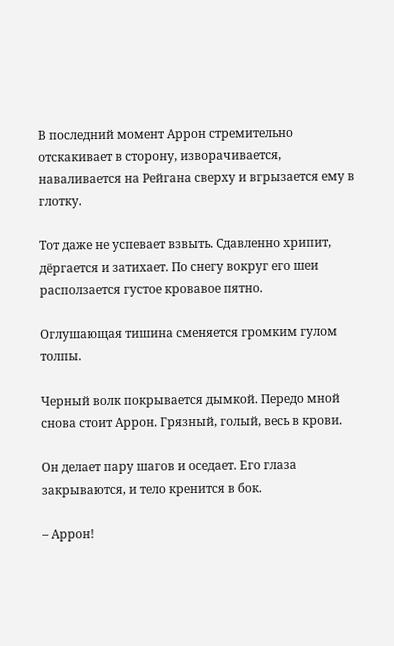В последний момент Аррон стремительно отскакивает в сторону, изворачивается, наваливается на Рейгана сверху и вгрызается ему в глотку.

Тот даже не успевает взвыть. Сдавленно хрипит, дёргается и затихает. По снегу вокруг его шеи расползается густое кровавое пятно.

Оглушающая тишина сменяется громким гулом толпы.

Черный волк покрывается дымкой. Передо мной снова стоит Аррон. Грязный, голый, весь в крови.

Он делает пару шагов и оседает. Его глаза закрываются, и тело кренится в бок.

– Аррон!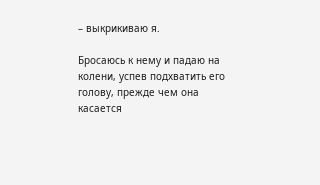– выкрикиваю я.

Бросаюсь к нему и падаю на колени, успев подхватить его голову, прежде чем она касается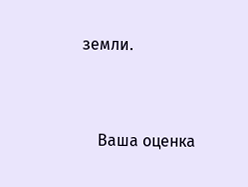земли.


    Ваша оценка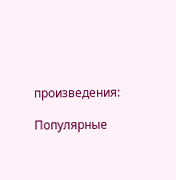произведения:

Популярные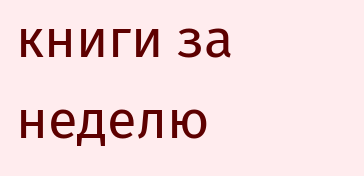книги за неделю